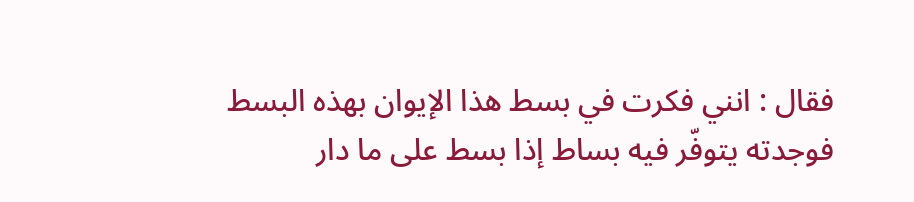فقال : انني فكرت في بسط هذا الإيوان بهذه البسط فوجدته يتوفّر فيه بساط إذا بسط على ما دار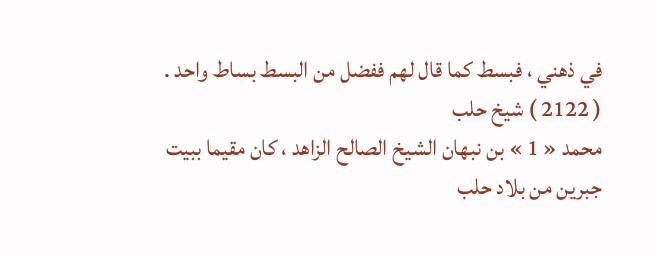في ذهني ، فبسط كما قال لهم ففضل من البسط بساط واحد .
( 2122 ) شيخ حلب
محمد « 1 » بن نبهان الشيخ الصالح الزاهد ، كان مقيما ببيت جبرين من بلاد حلب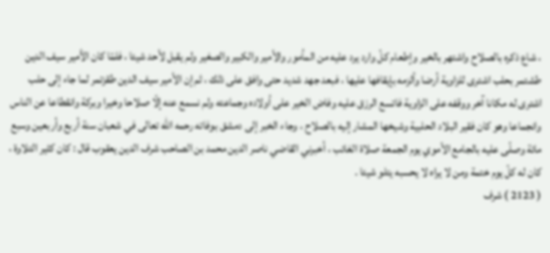، شاع ذكره بالصلاح واشتهر بالخير وإطعام كلّ وارد يرد عليه من المأمور والأمير والكبير والصغير ولم يقبل لأحد شيئا ، فلمّا كان الأمير سيف الدين طشتمر بحلب اشترى للزاوية أرضا وألزمه بإيقافها عليها ، فبعد جهد شديد حتى وافق على ذلك ، ثم إن الأمير سيف الدين طقزتمر لما جاء إلى حلب اشترى له مكانا آخر ووقفه على الزاوية فاتسع الرزق عليه وفاض الخير على أولاده وجماعته ولم نسمع عنه إلّا صلاحا وخيرا وبركة وانقطاعا عن الناس وانجماعا وهو كان فقير البلاد الحلبية وشيخها المشار إليه بالصلاح ، وجاء الخبر إلى دمشق بوفاته رحمه اللّه تعالى في شعبان سنة أربع وأربعين وسبع مائة وصلّى عليه بالجامع الأموي يوم الجمعة صلاة الغائب ، أخبرني القاضي ناصر الدين محمد بن الصاحب شرف الدين يعقوب قال : كان كثير التلاوة ، كان له كلّ يوم ختمة ومن لا يراه لا يحسبه يتلو شيئا .
( 2123 ) شرف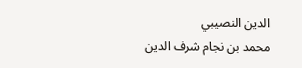الدين النصيبي
محمد بن نجام شرف الدين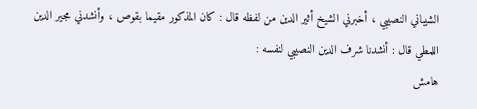الشيباني النصيبي ، أخبرني الشيخ أثير الدين من لفظه قال : كان المذكور مقيما بقوص ، وأنشدني مجير الدين اللمطي قال : أنشدنا شرف الدين النصيبي لنفسه :
هامش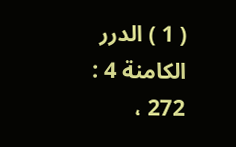( 1 ) الدرر الكامنة 4 : 272 ،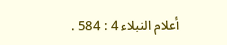أعلام النبلاء 4 : 584 .